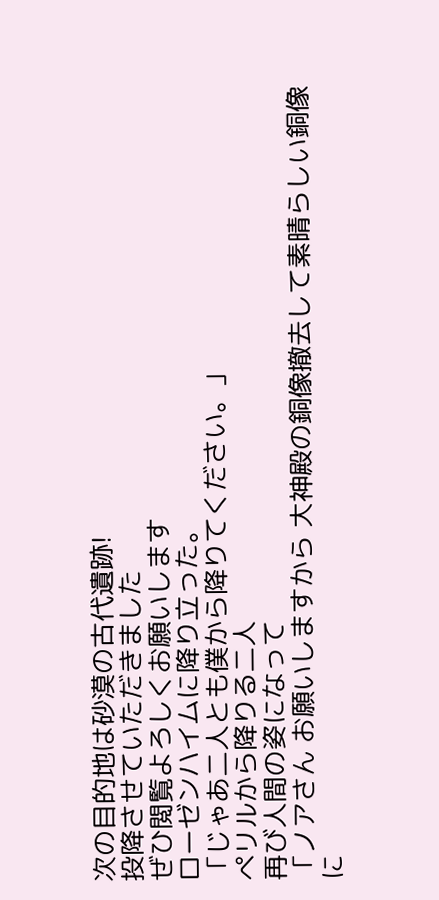次の目的地は砂漠の古代遺跡!
投降させていただきました
ぜひ閲覧よろしくお願いします
ローゼンハイムに降り立った。
「じゃあ二人とも僕から降りてください。」
ぺリルから降りる二人
再び人間の姿になって
「ノアさん お願いしますから 大神殿の銅像撤去して素晴らしい銅像に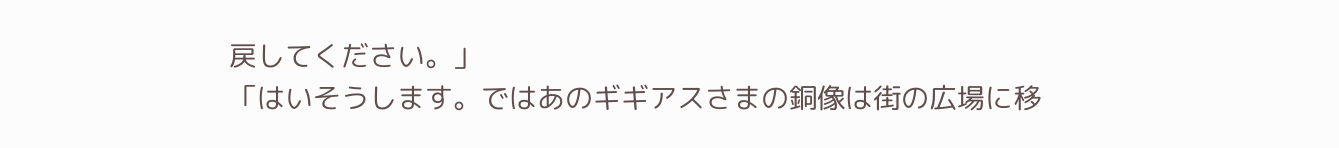戻してください。」
「はいそうします。ではあのギギアスさまの銅像は街の広場に移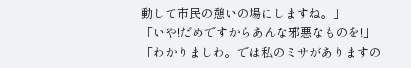動して市民の憩いの場にしますね。」
「いや!だめですからあんな邪悪なものを!」
「わかりましわ。では私のミサがありますの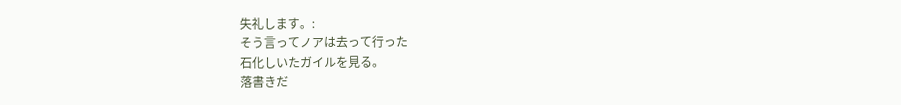失礼します。:
そう言ってノアは去って行った
石化しいたガイルを見る。
落書きだ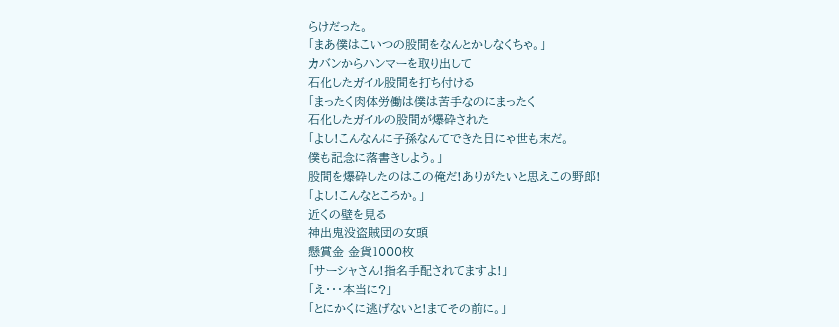らけだった。
「まあ僕はこいつの股間をなんとかしなくちゃ。」
カバンからハンマーを取り出して
石化したガイル股間を打ち付ける
「まったく肉体労働は僕は苦手なのにまったく
石化したガイルの股間が爆砕された
「よし!こんなんに子孫なんてできた日にゃ世も末だ。
僕も記念に落書きしよう。」
股間を爆砕したのはこの俺だ!ありがたいと思えこの野郎!
「よし!こんなところか。」
近くの壁を見る
神出鬼没盗賊団の女頭
懸賞金 金貨1000枚
「サーシャさん!指名手配されてますよ!」
「え・・・本当に?」
「とにかくに逃げないと!まてその前に。」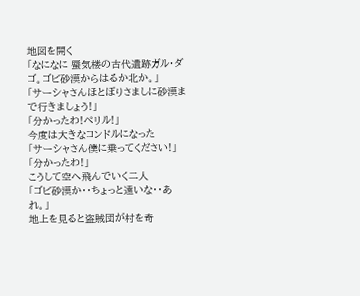地図を開く
「なになに 蜃気楼の古代遺跡ガル・ダゴ。ゴビ砂漠からはるか北か。」
「サーシャさんほとぼりさましに砂漠まで行きましょう!」
「分かったわ!ぺリル!」
今度は大きなコンドルになった
「サーシャさん僕に乗ってください!」
「分かったわ!」
こうして空へ飛んでいく二人
「ゴビ砂漠か・・ちょっと遠いな・・あれ。」
地上を見ると盗賊団が村を奇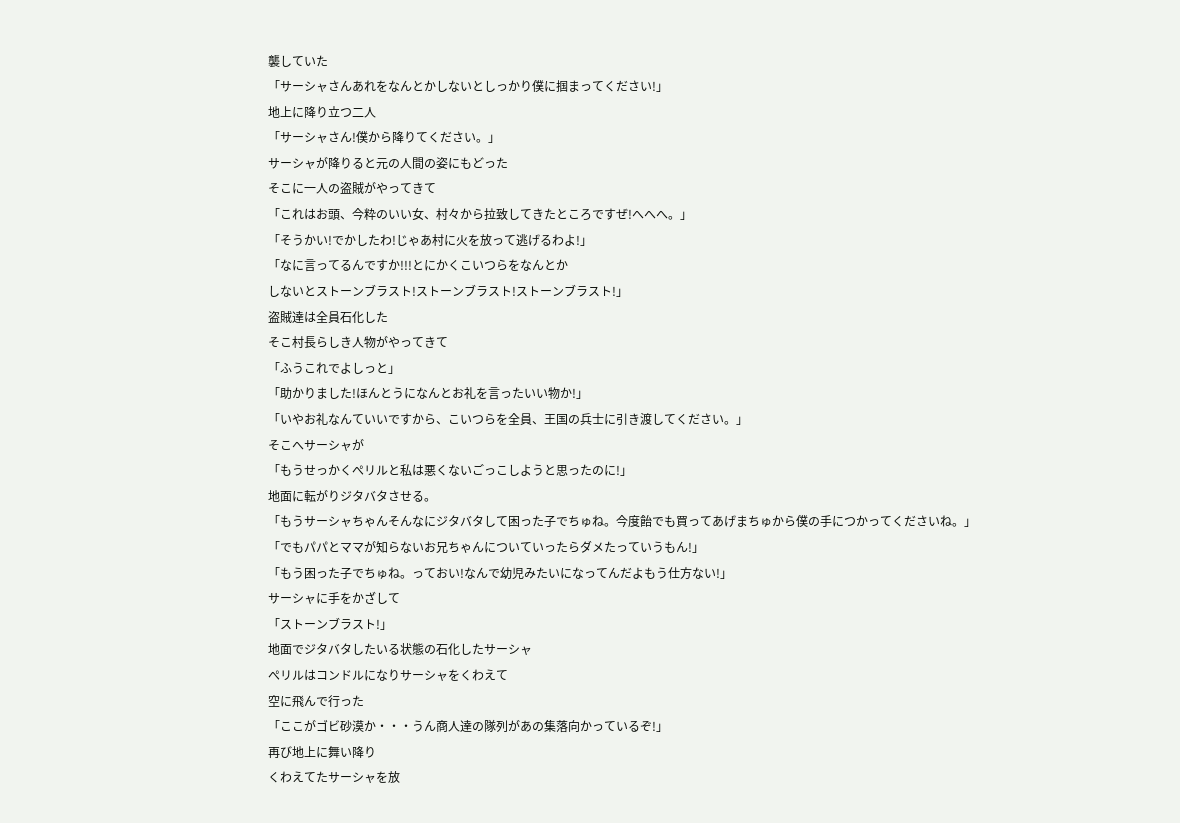襲していた
「サーシャさんあれをなんとかしないとしっかり僕に掴まってください!」
地上に降り立つ二人
「サーシャさん!僕から降りてください。」
サーシャが降りると元の人間の姿にもどった
そこに一人の盗賊がやってきて
「これはお頭、今粋のいい女、村々から拉致してきたところですぜ!へへへ。」
「そうかい!でかしたわ!じゃあ村に火を放って逃げるわよ!」
「なに言ってるんですか!!!とにかくこいつらをなんとか
しないとストーンブラスト!ストーンブラスト!ストーンブラスト!」
盗賊達は全員石化した
そこ村長らしき人物がやってきて
「ふうこれでよしっと」
「助かりました!ほんとうになんとお礼を言ったいい物か!」
「いやお礼なんていいですから、こいつらを全員、王国の兵士に引き渡してください。」
そこへサーシャが
「もうせっかくぺリルと私は悪くないごっこしようと思ったのに!」
地面に転がりジタバタさせる。
「もうサーシャちゃんそんなにジタバタして困った子でちゅね。今度飴でも買ってあげまちゅから僕の手につかってくださいね。」
「でもパパとママが知らないお兄ちゃんについていったらダメたっていうもん!」
「もう困った子でちゅね。っておい!なんで幼児みたいになってんだよもう仕方ない!」
サーシャに手をかざして
「ストーンブラスト!」
地面でジタバタしたいる状態の石化したサーシャ
ぺリルはコンドルになりサーシャをくわえて
空に飛んで行った
「ここがゴビ砂漠か・・・うん商人達の隊列があの集落向かっているぞ!」
再び地上に舞い降り
くわえてたサーシャを放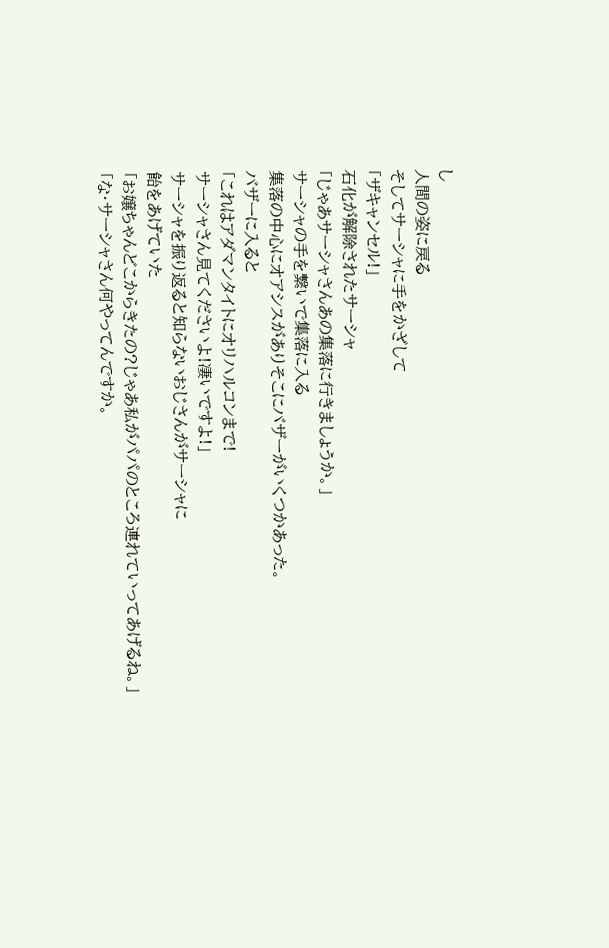し
人間の姿に戻る
そしてサーシャに手をかざして
「ザキャンセル!」
石化が解除されたサーシャ
「じゃあサーシャさんあの集落に行きましょうか。」
サーシャの手を繋いで集落に入る
集落の中心にオアシスがありそこにバザーがいくつかあった。
バザーに入ると
「これはアダマンタイトにオリハルコンまで!
サーシャさん見てくださいよ!凄いですよ!」
サーシャを振り返ると知らないおじさんがサーシャに
飴をあげていた
「お嬢ちゃんどこからきたの?じゃあ私がパパのところ連れていってあげるね。」
「な・サーシャさん何やってんですか。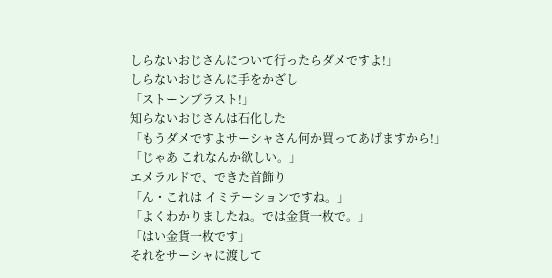しらないおじさんについて行ったらダメですよ!」
しらないおじさんに手をかざし
「ストーンブラスト!」
知らないおじさんは石化した
「もうダメですよサーシャさん何か買ってあげますから!」
「じゃあ これなんか欲しい。」
エメラルドで、できた首飾り
「ん・これは イミテーションですね。」
「よくわかりましたね。では金貨一枚で。」
「はい金貨一枚です」
それをサーシャに渡して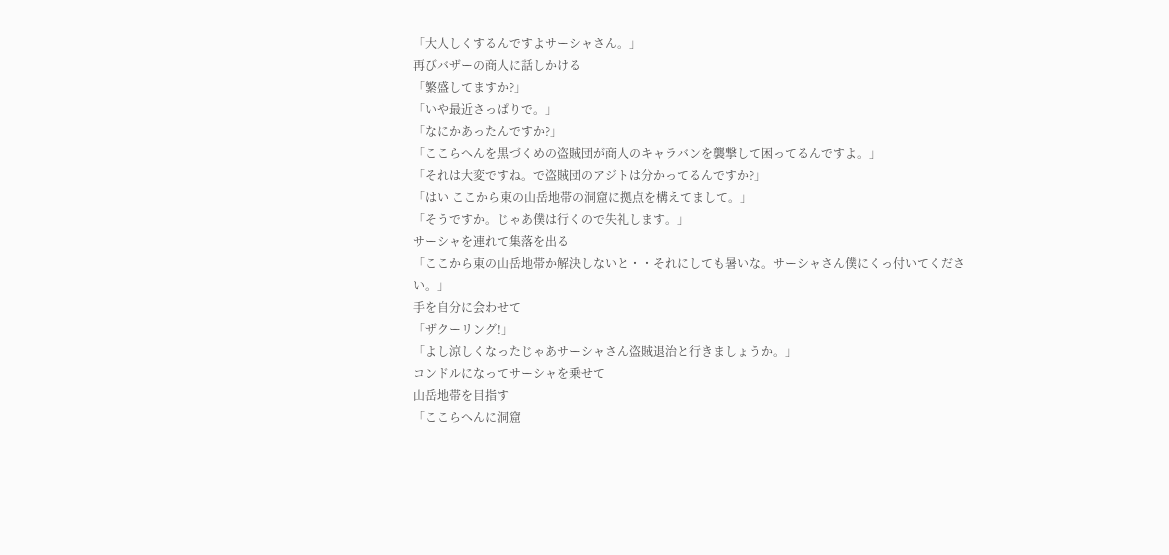「大人しくするんですよサーシャさん。」
再びバザーの商人に話しかける
「繁盛してますか?」
「いや最近さっぱりで。」
「なにかあったんですか?」
「ここらへんを黒づくめの盗賊団が商人のキャラバンを襲撃して困ってるんですよ。」
「それは大変ですね。で盗賊団のアジトは分かってるんですか?」
「はい ここから東の山岳地帯の洞窟に拠点を構えてまして。」
「そうですか。じゃあ僕は行くので失礼します。」
サーシャを連れて集落を出る
「ここから東の山岳地帯か解決しないと・・それにしても暑いな。サーシャさん僕にくっ付いてください。」
手を自分に会わせて
「ザクーリング!」
「よし涼しくなったじゃあサーシャさん盗賊退治と行きましょうか。」
コンドルになってサーシャを乗せて
山岳地帯を目指す
「ここらへんに洞窟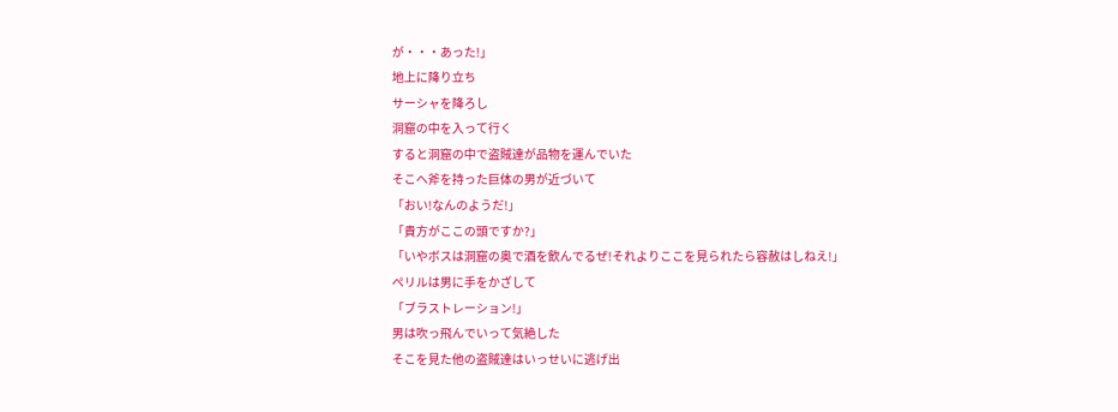が・・・あった!」
地上に降り立ち
サーシャを降ろし
洞窟の中を入って行く
すると洞窟の中で盗賊達が品物を運んでいた
そこへ斧を持った巨体の男が近づいて
「おい!なんのようだ!」
「貴方がここの頭ですか?」
「いやボスは洞窟の奥で酒を飲んでるぜ!それよりここを見られたら容赦はしねえ!」
ぺリルは男に手をかざして
「ブラストレーション!」
男は吹っ飛んでいって気絶した
そこを見た他の盗賊達はいっせいに逃げ出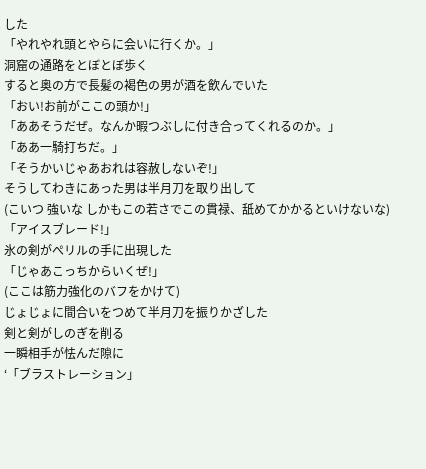した
「やれやれ頭とやらに会いに行くか。」
洞窟の通路をとぼとぼ歩く
すると奥の方で長髪の褐色の男が酒を飲んでいた
「おい!お前がここの頭か!」
「ああそうだぜ。なんか暇つぶしに付き合ってくれるのか。」
「ああ一騎打ちだ。」
「そうかいじゃあおれは容赦しないぞ!」
そうしてわきにあった男は半月刀を取り出して
(こいつ 強いな しかもこの若さでこの貫禄、舐めてかかるといけないな)
「アイスブレード!」
氷の剣がぺリルの手に出現した
「じゃあこっちからいくぜ!」
(ここは筋力強化のバフをかけて)
じょじょに間合いをつめて半月刀を振りかざした
剣と剣がしのぎを削る
一瞬相手が怯んだ隙に
‘「ブラストレーション」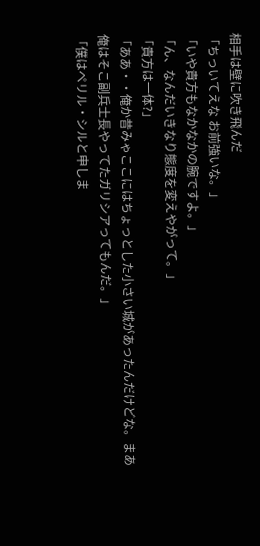相手は壁に吹き飛んだ
「ちっいてえな お前強いな。」
「いや貴方もなかなかの腕ですよ。」
「ん、なんだいきなり態度を変えやがって。」
「貴方は一体?」
「ああ・・俺か昔みゃここにはちょっとした小さい城があったんだけどな。まあ俺はそこ副兵士長やってたガリシアってもんだ。」
「僕はペリル・シルと申しま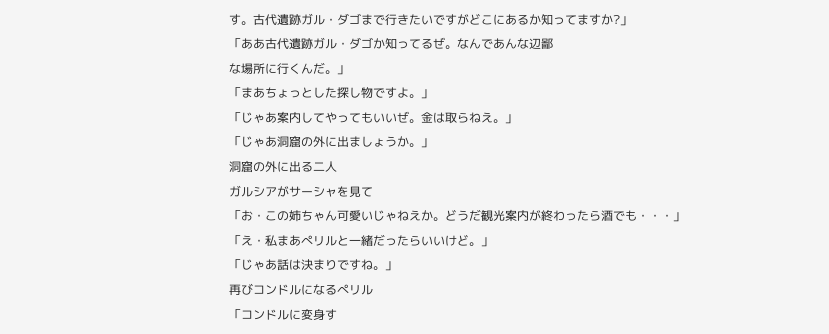す。古代遺跡ガル・ダゴまで行きたいですがどこにあるか知ってますか?」
「ああ古代遺跡ガル・ダゴか知ってるぜ。なんであんな辺鄙
な場所に行くんだ。」
「まあちょっとした探し物ですよ。」
「じゃあ案内してやってもいいぜ。金は取らねえ。」
「じゃあ洞窟の外に出ましょうか。」
洞窟の外に出る二人
ガルシアがサーシャを見て
「お・この姉ちゃん可愛いじゃねえか。どうだ観光案内が終わったら酒でも・・・」
「え・私まあぺリルと一緒だったらいいけど。」
「じゃあ話は決まりですね。」
再びコンドルになるぺリル
「コンドルに変身す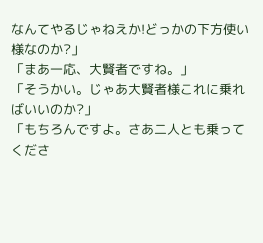なんてやるじゃねえか!どっかの下方使い様なのか?」
「まあ一応、大賢者ですね。」
「そうかい。じゃあ大賢者様これに乗ればいいのか?」
「もちろんですよ。さあ二人とも乗ってくださ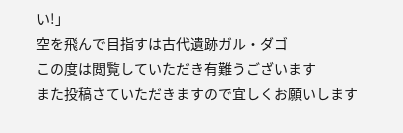い!」
空を飛んで目指すは古代遺跡ガル・ダゴ
この度は閲覧していただき有難うございます
また投稿さていただきますので宜しくお願いします